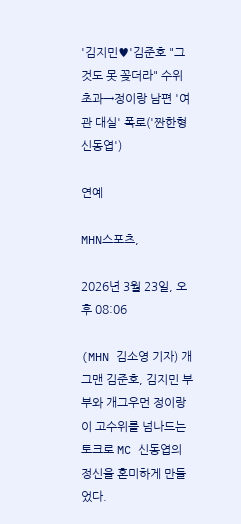'김지민♥'김준호 "그것도 못 꽂더라" 수위 초과→정이랑 남편 '여관 대실' 폭로('짠한형 신동엽')

연예

MHN스포츠,

2026년 3월 23일, 오후 08:06

(MHN 김소영 기자) 개그맨 김준호, 김지민 부부와 개그우먼 정이랑이 고수위를 넘나드는 토크로 MC 신동엽의 정신을 혼미하게 만들었다.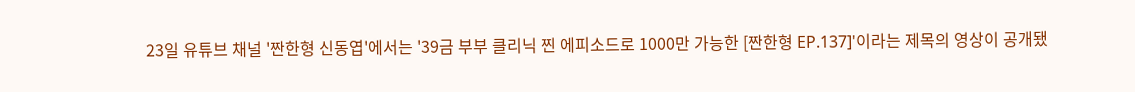23일 유튜브 채널 '짠한형 신동엽'에서는 '39금 부부 클리닉 찐 에피소드로 1000만 가능한 [짠한형 EP.137]'이라는 제목의 영상이 공개됐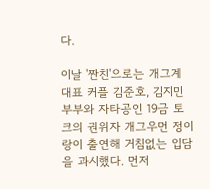다.

이날 '짠친'으로는 개그계 대표 커플 김준호, 김지민 부부와 자타공인 19금 토크의 권위자 개그우먼 정이랑이 출연해 거침없는 입담을 과시했다. 먼저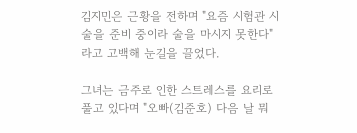김지민은 근황을 전하며 "요즘 시험관 시술을 준비 중이라 술을 마시지 못한다"라고 고백해 눈길을 끌었다.

그녀는 금주로 인한 스트레스를 요리로 풀고 있다며 "오빠(김준호) 다음 날 뭐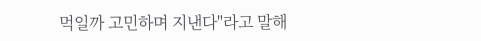먹일까 고민하며 지낸다"라고 말해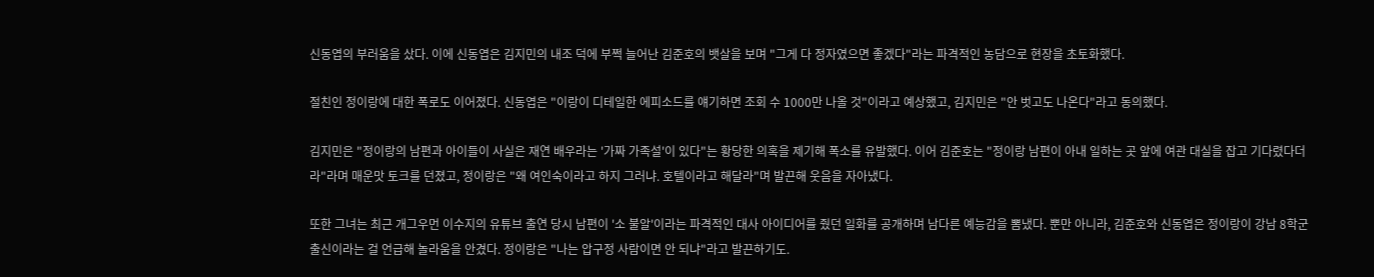신동엽의 부러움을 샀다. 이에 신동엽은 김지민의 내조 덕에 부쩍 늘어난 김준호의 뱃살을 보며 "그게 다 정자였으면 좋겠다"라는 파격적인 농담으로 현장을 초토화했다.

절친인 정이랑에 대한 폭로도 이어졌다. 신동엽은 "이랑이 디테일한 에피소드를 얘기하면 조회 수 1000만 나올 것"이라고 예상했고, 김지민은 "안 벗고도 나온다"라고 동의했다.

김지민은 "정이랑의 남편과 아이들이 사실은 재연 배우라는 '가짜 가족설'이 있다"는 황당한 의혹을 제기해 폭소를 유발했다. 이어 김준호는 "정이랑 남편이 아내 일하는 곳 앞에 여관 대실을 잡고 기다렸다더라"라며 매운맛 토크를 던졌고, 정이랑은 "왜 여인숙이라고 하지 그러냐. 호텔이라고 해달라"며 발끈해 웃음을 자아냈다.

또한 그녀는 최근 개그우먼 이수지의 유튜브 출연 당시 남편이 '소 불알'이라는 파격적인 대사 아이디어를 줬던 일화를 공개하며 남다른 예능감을 뽐냈다. 뿐만 아니라, 김준호와 신동엽은 정이랑이 강남 8학군 출신이라는 걸 언급해 놀라움을 안겼다. 정이랑은 "나는 압구정 사람이면 안 되냐"라고 발끈하기도.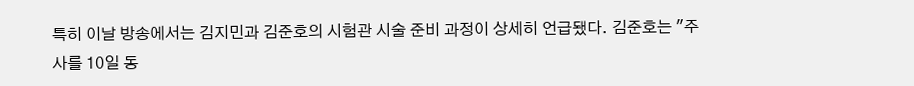특히 이날 방송에서는 김지민과 김준호의 시험관 시술 준비 과정이 상세히 언급됐다. 김준호는 "주사를 10일 동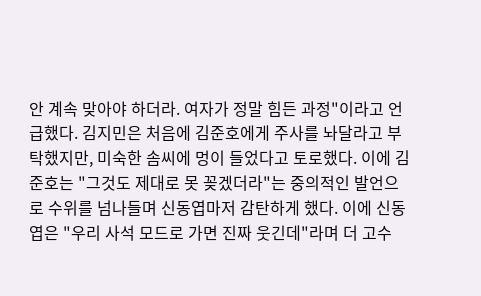안 계속 맞아야 하더라. 여자가 정말 힘든 과정"이라고 언급했다. 김지민은 처음에 김준호에게 주사를 놔달라고 부탁했지만, 미숙한 솜씨에 멍이 들었다고 토로했다. 이에 김준호는 "그것도 제대로 못 꽂겠더라"는 중의적인 발언으로 수위를 넘나들며 신동엽마저 감탄하게 했다. 이에 신동엽은 "우리 사석 모드로 가면 진짜 웃긴데"라며 더 고수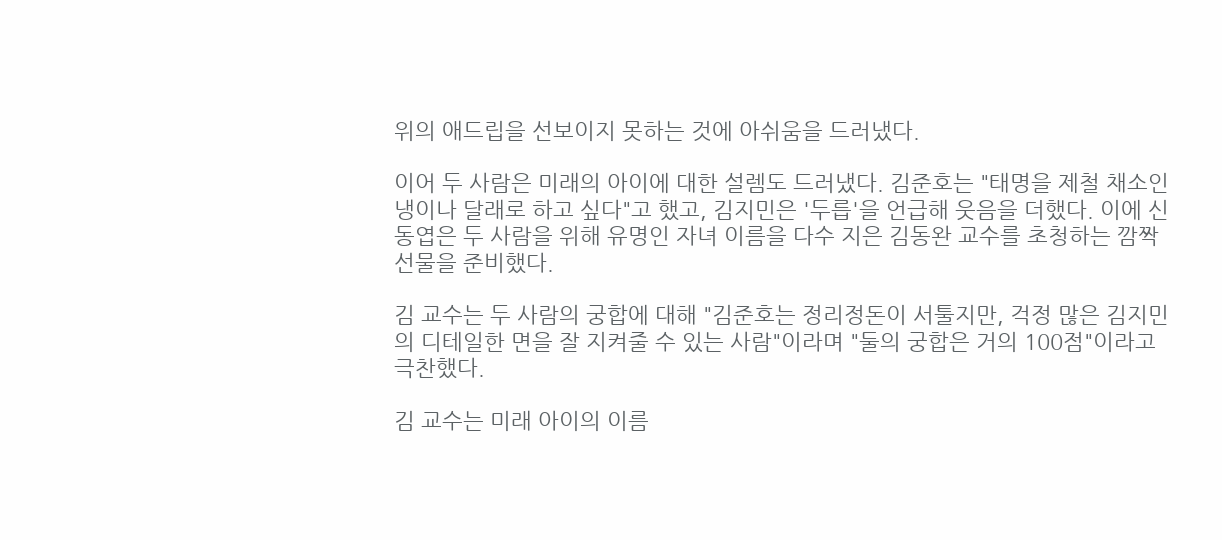위의 애드립을 선보이지 못하는 것에 아쉬움을 드러냈다.

이어 두 사람은 미래의 아이에 대한 설렘도 드러냈다. 김준호는 "태명을 제철 채소인 냉이나 달래로 하고 싶다"고 했고, 김지민은 '두릅'을 언급해 웃음을 더했다. 이에 신동엽은 두 사람을 위해 유명인 자녀 이름을 다수 지은 김동완 교수를 초청하는 깜짝 선물을 준비했다.

김 교수는 두 사람의 궁합에 대해 "김준호는 정리정돈이 서툴지만, 걱정 많은 김지민의 디테일한 면을 잘 지켜줄 수 있는 사람"이라며 "둘의 궁합은 거의 100점"이라고 극찬했다.

김 교수는 미래 아이의 이름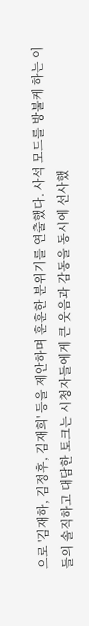으로 '김재하, 김정후, 김재희' 등을 제안하며 훈훈한 분위기를 연출했다. 사석 모드를 방불케 하는 이들의 솔직하고 대담한 토크는 시청자들에게 큰 웃음과 감동을 동시에 선사했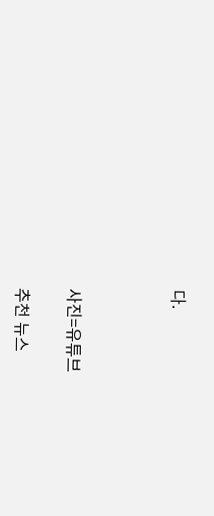다.



사진=유튜브

추천 뉴스